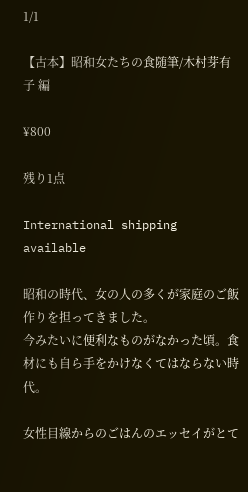1/1

【古本】昭和女たちの食随筆/木村芽有子 編

¥800

残り1点

International shipping available

昭和の時代、女の人の多くが家庭のご飯作りを担ってきました。
今みたいに便利なものがなかった頃。食材にも自ら手をかけなくてはならない時代。

女性目線からのごはんのエッセイがとて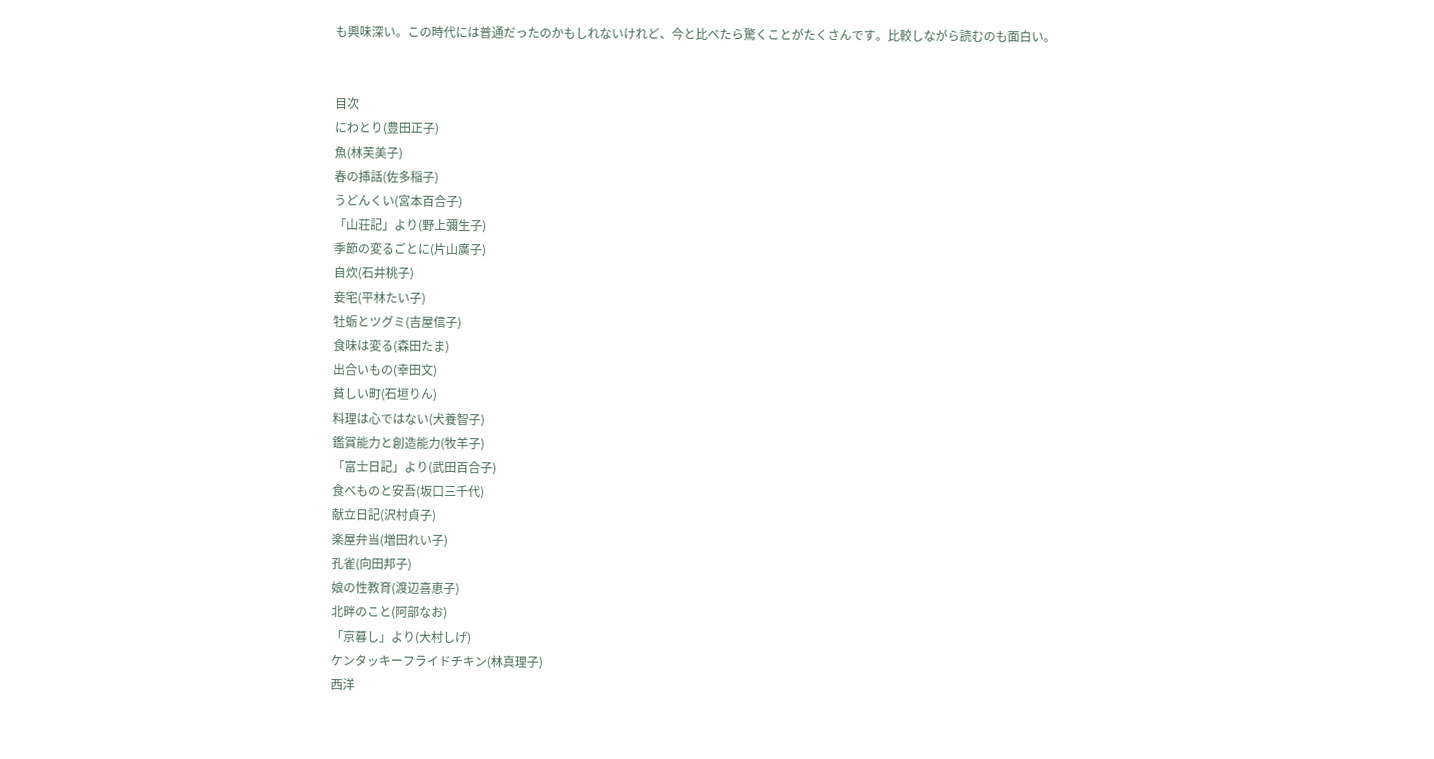も興味深い。この時代には普通だったのかもしれないけれど、今と比べたら驚くことがたくさんです。比較しながら読むのも面白い。


目次
にわとり(豊田正子)
魚(林芙美子)
春の挿話(佐多稲子)
うどんくい(宮本百合子)
「山荘記」より(野上彌生子)
季節の変るごとに(片山廣子)
自炊(石井桃子)
妾宅(平林たい子)
牡蛎とツグミ(吉屋信子)
食味は変る(森田たま)
出合いもの(幸田文)
貧しい町(石垣りん)
料理は心ではない(犬養智子)
鑑賞能力と創造能力(牧羊子)
「富士日記」より(武田百合子)
食べものと安吾(坂口三千代)
献立日記(沢村貞子)
楽屋弁当(増田れい子)
孔雀(向田邦子)
娘の性教育(渡辺喜恵子)
北畔のこと(阿部なお)
「京暮し」より(大村しげ)
ケンタッキーフライドチキン(林真理子)
西洋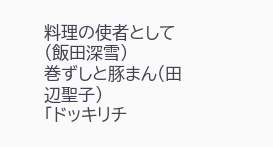料理の使者として(飯田深雪)
巻ずしと豚まん(田辺聖子)
「ドッキリチ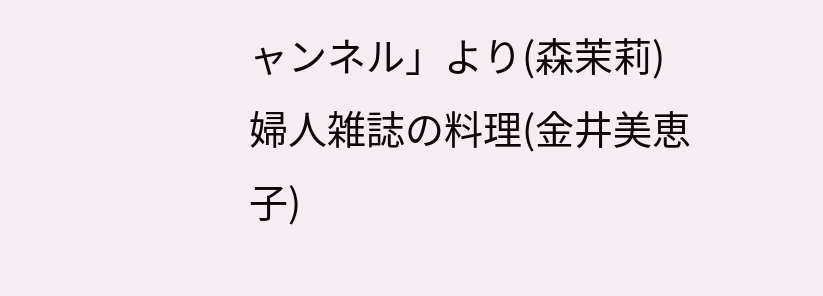ャンネル」より(森茉莉)
婦人雑誌の料理(金井美恵子)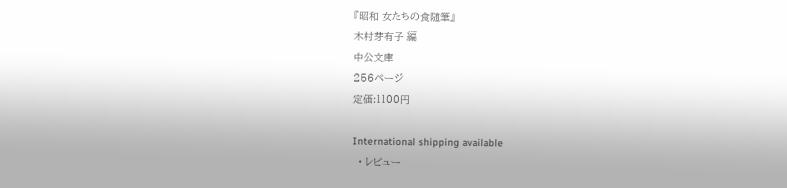『昭和 女たちの食随筆』
木村芽有子 編
中公文庫
256ページ
定価:1100円

International shipping available
  • レビュー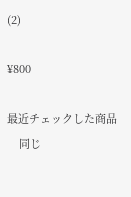(2)

¥800

最近チェックした商品
    同じ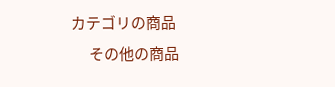カテゴリの商品
      その他の商品